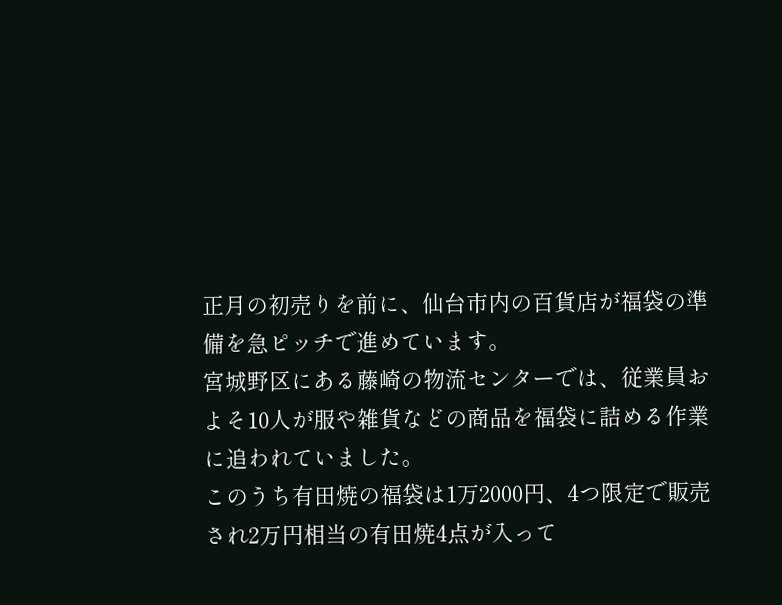正月の初売りを前に、仙台市内の百貨店が福袋の準備を急ピッチで進めています。
宮城野区にある藤崎の物流センターでは、従業員およそ10人が服や雑貨などの商品を福袋に詰める作業に追われていました。
このうち有田焼の福袋は1万2000円、4つ限定で販売され2万円相当の有田焼4点が入って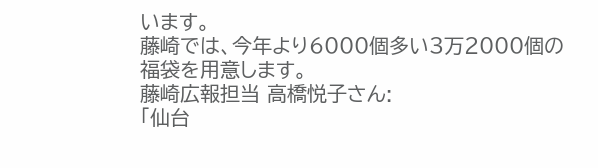います。
藤崎では、今年より6000個多い3万2000個の福袋を用意します。
藤崎広報担当 高橋悦子さん:
「仙台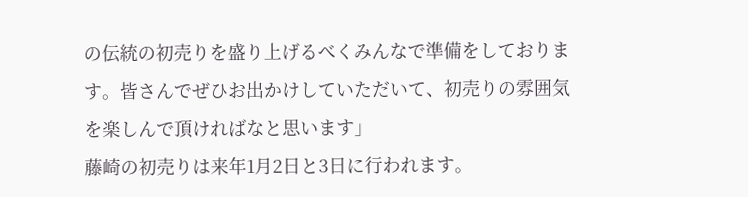の伝統の初売りを盛り上げるべくみんなで準備をしております。皆さんでぜひお出かけしていただいて、初売りの雰囲気を楽しんで頂ければなと思います」
藤崎の初売りは来年1月2日と3日に行われます。